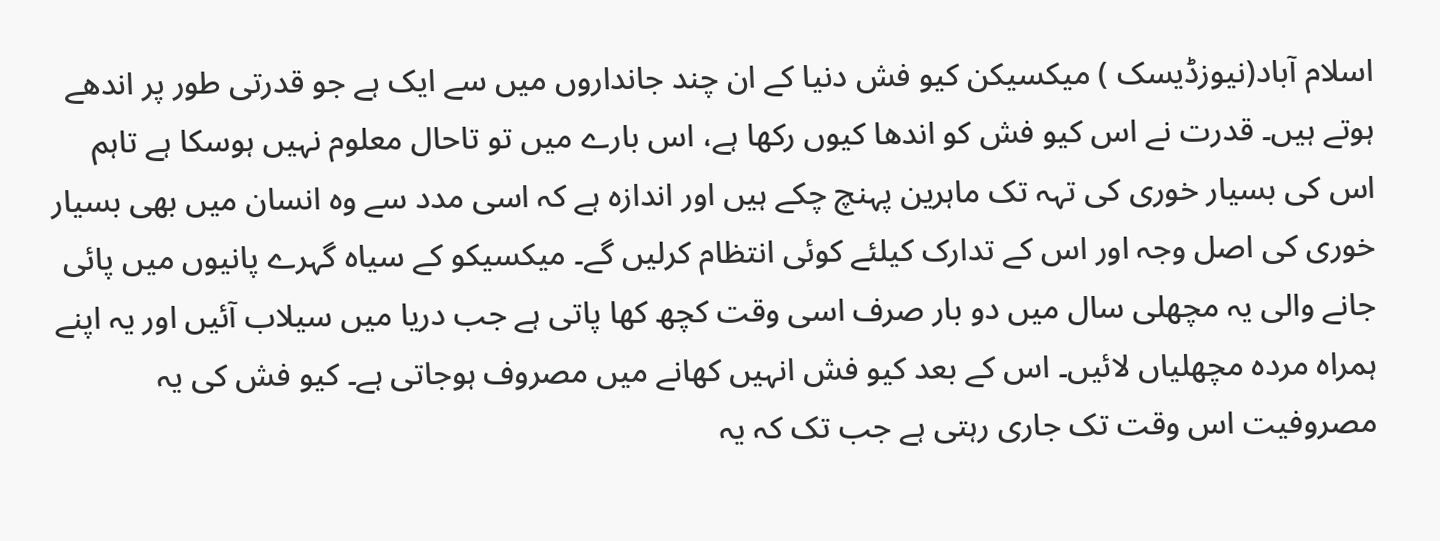اسلام آباد(نیوزڈیسک ) میکسیکن کیو فش دنیا کے ان چند جانداروں میں سے ایک ہے جو قدرتی طور پر اندھے ہوتے ہیں۔ قدرت نے اس کیو فش کو اندھا کیوں رکھا ہے، اس بارے میں تو تاحال معلوم نہیں ہوسکا ہے تاہم اس کی بسیار خوری کی تہہ تک ماہرین پہنچ چکے ہیں اور اندازہ ہے کہ اسی مدد سے وہ انسان میں بھی بسیار خوری کی اصل وجہ اور اس کے تدارک کیلئے کوئی انتظام کرلیں گے۔ میکسیکو کے سیاہ گہرے پانیوں میں پائی جانے والی یہ مچھلی سال میں دو بار صرف اسی وقت کچھ کھا پاتی ہے جب دریا میں سیلاب آئیں اور یہ اپنے ہمراہ مردہ مچھلیاں لائیں۔ اس کے بعد کیو فش انہیں کھانے میں مصروف ہوجاتی ہے۔ کیو فش کی یہ مصروفیت اس وقت تک جاری رہتی ہے جب تک کہ یہ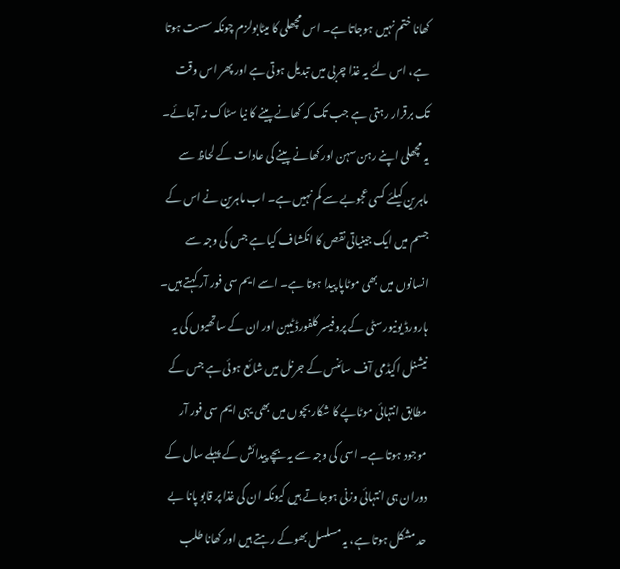کھانا ختم نہیں ہوجاتا ہے۔ اس مچھلی کا میٹابولزم چونکہ سست ہوتا ہے، اس لئے یہ غذا چربی میں تبدیل ہوتی ہے اور پھر اس وقت تک برقرار رہتی ہے جب تک کہ کھانے پینے کا نیا سٹاک نہ آجائے۔ یہ مچھلی اپنے رہن سہن اور کھانے پینے کی عادات کے لحاظ سے ماہرین کیلئے کسی عجوبے سے کم نہیں ہے۔ اب ماہرین نے اس کے جسم میں ایک جینیاتی نقص کا انکشاف کیا ہے جس کی وجہ سے انسانوں میں بھی موٹاپا پیدا ہوتا ہے۔ اسے ایم سی فور آر کہتے ہیں۔ ہارورڈ یونیورسٹی کے پروفیسر کلفورڈ ٹیبن اور ان کے ساتھیوں کی یہ نیشنل اکیڈمی آف سائنس کے جرنل میں شائع ہوئی ہے جس کے مطابق انتہائی موٹاپے کا شکار بچوں میں بھی یہی ایم سی فور آر موجود ہوتا ہے۔ اسی کی وجہ سے یہ بچے پیدائش کے پہلے سال کے دوران ہی انتہائی وزنی ہوجاتے ہیں کیونکہ ان کی غذا پر قابو پانا بے حد مشکل ہوتا ہے، یہ مسلسل بھوکے رہتے ہیں اور کھانا طلب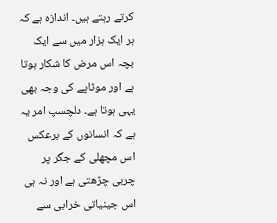کرتے رہتے ہیں۔ اندازہ ہے کہ ہر ایک ہزار میں سے ایک بچہ اس مرض کا شکار ہوتا ہے اور موٹاپے کی وجہ بھی یہی ہوتا ہے۔ دلچسپ امر یہ ہے کہ انسانوں کے برعکس اس مچھلی کے جگر پر چربی چڑھتی ہے اور نہ ہی اس جینیاتی خرابی سے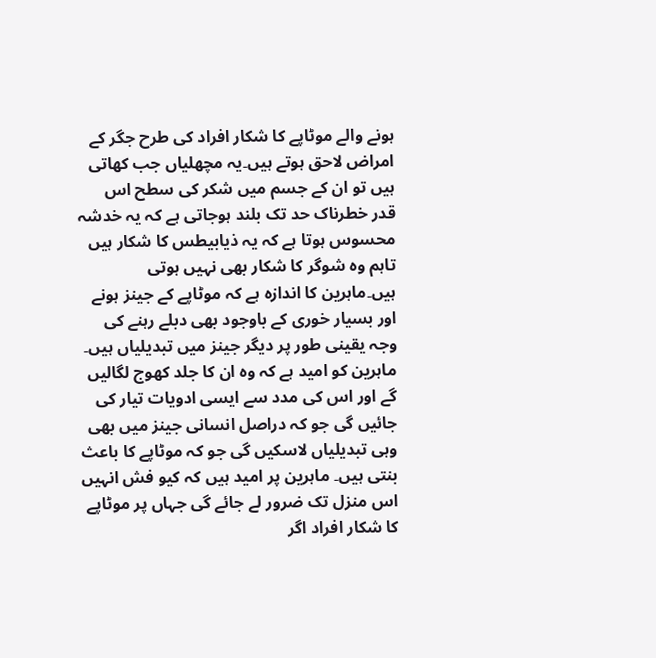ہونے والے موٹاپے کا شکار افراد کی طرح جگر کے امراض لاحق ہوتے ہیں۔یہ مچھلیاں جب کھاتی ہیں تو ان کے جسم میں شکر کی سطح اس قدر خطرناک حد تک بلند ہوجاتی ہے کہ یہ خدشہ محسوس ہوتا ہے کہ یہ ذیابیطس کا شکار ہیں تاہم وہ شوگر کا شکار بھی نہیں ہوتی ہیں۔ماہرین کا اندازہ ہے کہ موٹاپے کے جینز ہونے اور بسیار خوری کے باوجود بھی دبلے رہنے کی وجہ یقینی طور پر دیگر جینز میں تبدیلیاں ہیں۔ ماہرین کو امید ہے کہ وہ ان کا جلد کھوج لگالیں گے اور اس کی مدد سے ایسی ادویات تیار کی جائیں گی جو کہ دراصل انسانی جینز میں بھی وہی تبدیلیاں لاسکیں گی جو کہ موٹاپے کا باعث بنتی ہیں۔ ماہرین پر امید ہیں کہ کیو فش انہیں اس منزل تک ضرور لے جائے گی جہاں پر موٹاپے کا شکار افراد اگر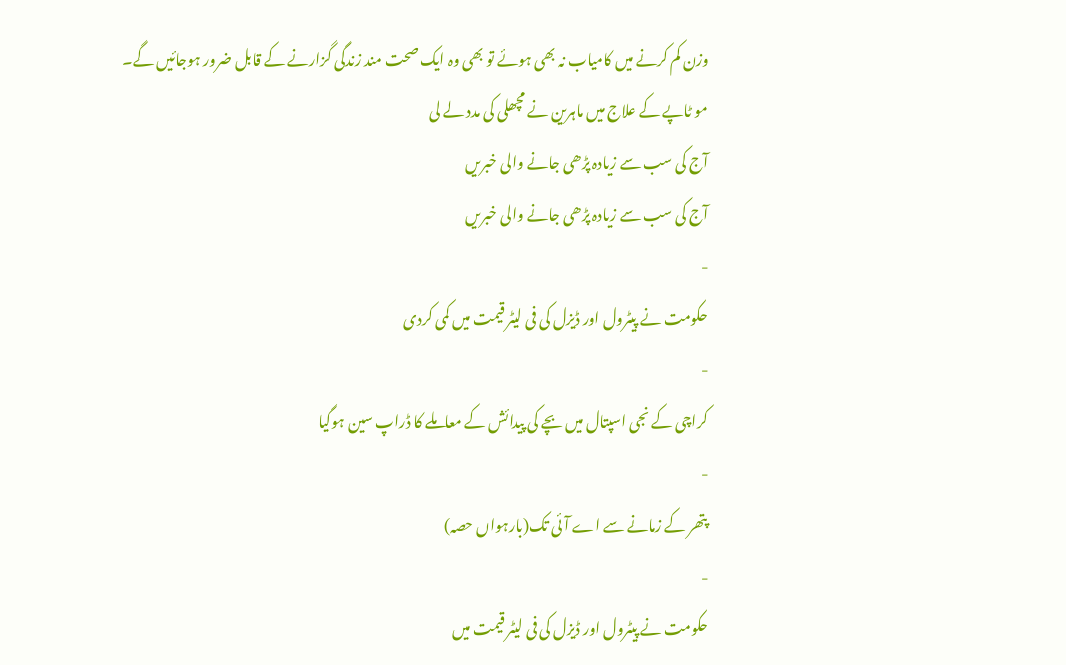وزن کم کرنے میں کامیاب نہ بھی ہوئے تو بھی وہ ایک صحت مند زندگی گزارنے کے قابل ضرور ہوجائیں گے۔
مو ٹاپے کے علاج میں ماہرین نے مچھلی کی مدد لے لی
آج کی سب سے زیادہ پڑھی جانے والی خبریں
آج کی سب سے زیادہ پڑھی جانے والی خبریں
-
حکومت نے پیٹرول اور ڈیزل کی فی لیٹر قیمت میں کمی کردی
-
کراچی کے نجی اسپتال میں بچے کی پیدائش کے معاملے کا ڈراپ سین ہوگیا
-
پتھر کے زمانے سے اے آئی تک(بارہواں حصہ)
-
حکومت نے پیٹرول اور ڈیزل کی فی لیٹر قیمت میں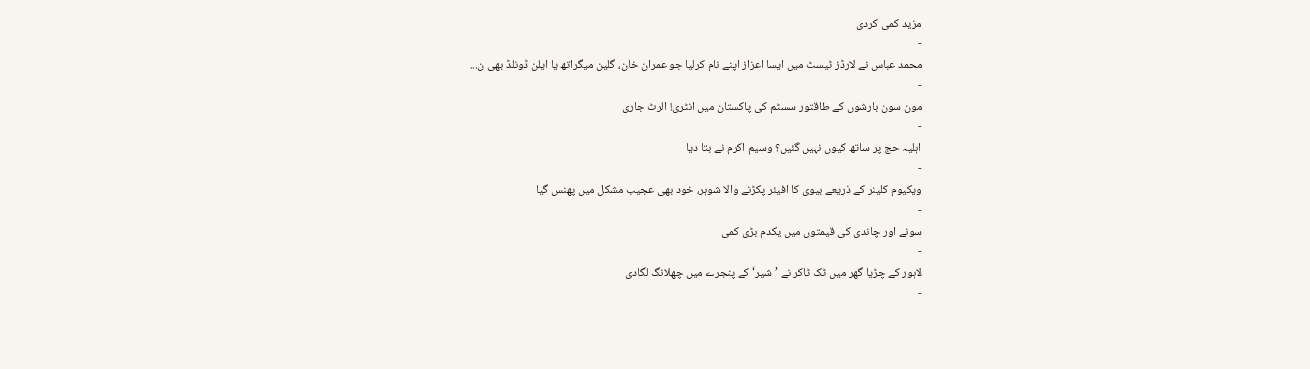مزید کمی کردی
-
محمد عباس نے لارڈز ٹیسٹ میں ایسا اعزاز اپنے نام کرلیا جو عمران خان، گلین میگراتھ یا ایلن ڈونلڈ بھی ن...
-
مون سون بارشوں کے طاقتور سسٹم کی پاکستان میں انٹری! الرٹ جاری
-
اہلیہ حج پر ساتھ کیوں نہیں گئیں؟ وسیم اکرم نے بتا دیا
-
ویکیوم کلینر کے ذریعے بیوی کا افیئر پکڑنے والا شوہر، خود بھی عجیب مشکل میں پھنس گیا
-
سونے اور چاندی کی قیمتوں میں یکدم بڑی کمی
-
لاہور کے چڑیا گھر میں ٹک ٹاکر نے ’شیر‘ کے پنجرے میں چھلانگ لگادی
-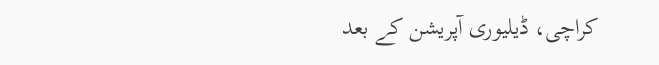کراچی، ڈیلیوری آپریشن کے بعد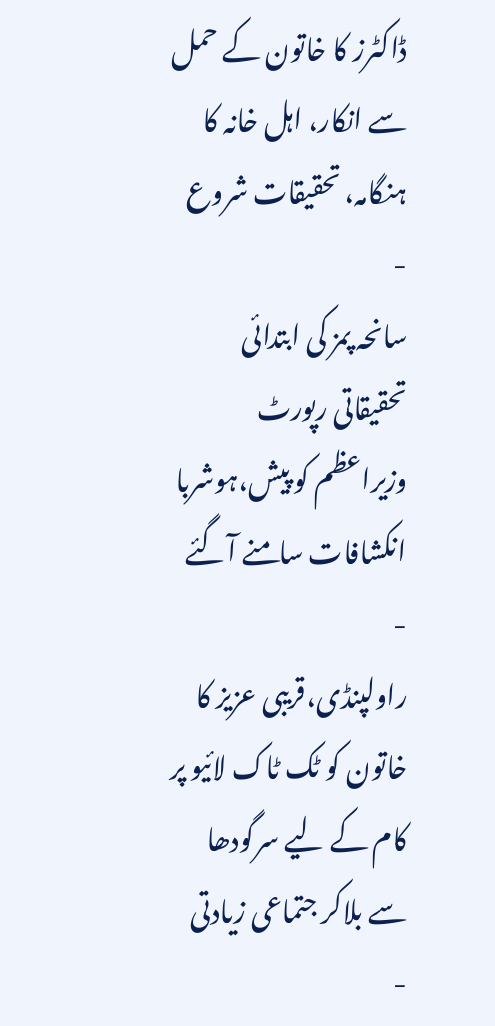ڈاکٹرز کا خاتون کے حمل سے انکار، اہل خانہ کا ہنگامہ، تحقیقات شروع
-
سانحہ پمز کی ابتدائی تحقیقاتی رپورٹ وزیراعظم کو پیش،ہوشربا انکشافات سامنے آگئے
-
راولپنڈی،قریبی عزیز کا خاتون کو ٹک ٹاک لائیو پر کام کے لیے سرگودھا سے بلاکر جتماعی زیادتی
-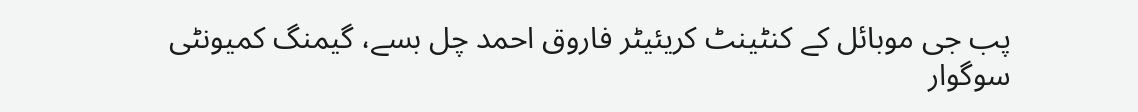پب جی موبائل کے کنٹینٹ کریئیٹر فاروق احمد چل بسے، گیمنگ کمیونٹی سوگوار